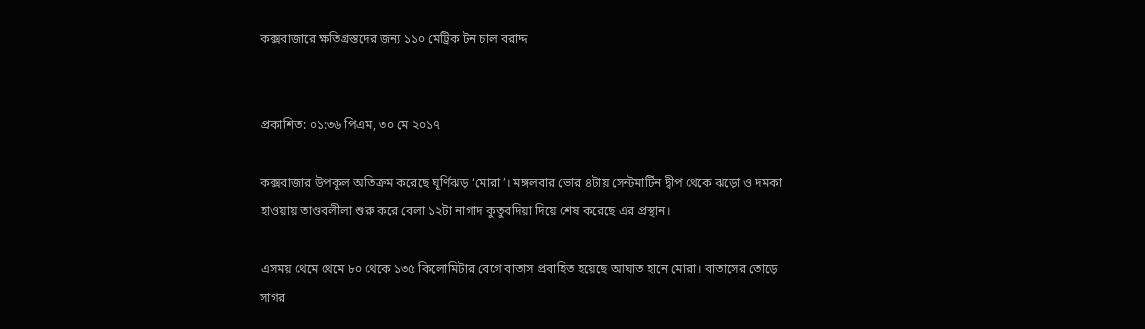কক্সবাজারে ক্ষতিগ্রস্তদের জন্য ১১০ মেট্রিক টন চাল বরাদ্দ


প্রকাশিত: ০১:৩৬ পিএম, ৩০ মে ২০১৭

কক্সবাজার উপকূল অতিক্রম করেছে ঘূর্ণিঝড় ‘মোরা’। মঙ্গলবার ভোর ৪টায় সেন্টমার্টিন দ্বীপ থেকে ঝড়ো ও দমকা হাওয়ায় তাণ্ডবলীলা শুরু করে বেলা ১২টা নাগাদ কুতুবদিয়া দিয়ে শেষ করেছে এর প্রস্থান।

এসময় থেমে থেমে ৮০ থেকে ১৩৫ কিলোমিটার বেগে বাতাস প্রবাহিত হয়েছে আঘাত হানে মোরা। বাতাসের তোড়ে সাগর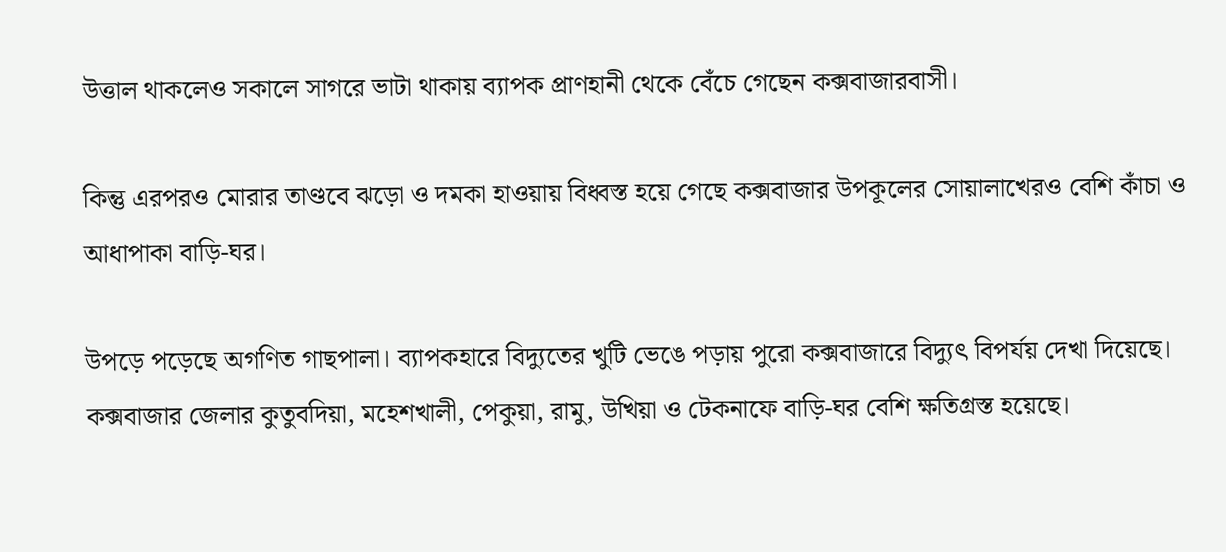উত্তাল থাকলেও সকালে সাগরে ভাটা থাকায় ব্যাপক প্রাণহানী থেকে বেঁচে গেছেন কক্সবাজারবাসী।

কিন্তু এরপরও মোরার তাণ্ডবে ঝড়ো ও দমকা হাওয়ায় বিধ্বস্ত হয়ে গেছে কক্সবাজার উপকূলের সোয়ালাখেরও বেশি কাঁচা ও আধাপাকা বাড়ি-ঘর।

উপড়ে পড়েছে অগণিত গাছপালা। ব্যাপকহারে বিদ্যুতের খুটি ভেঙে পড়ায় পুরো কক্সবাজারে বিদ্যুৎ বিপর্যয় দেখা দিয়েছে। কক্সবাজার জেলার কুতুবদিয়া, মহেশখালী, পেকুয়া, রামু, উখিয়া ও টেকনাফে বাড়ি-ঘর বেশি ক্ষতিগ্রস্ত হয়েছে।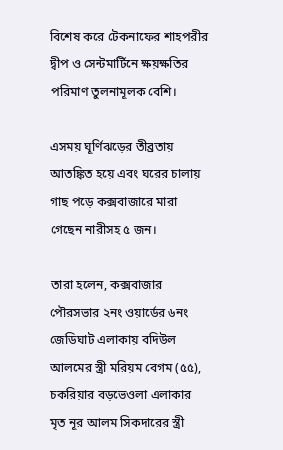বিশেষ করে টেকনাফের শাহপরীর দ্বীপ ও সেন্টমার্টিনে ক্ষয়ক্ষতির পরিমাণ তুলনামূলক বেশি।

এসময় ঘূর্ণিঝড়ের তীব্রতায় আতঙ্কিত হয়ে এবং ঘরের চালায় গাছ পড়ে কক্সবাজারে মারা গেছেন নারীসহ ৫ জন।

তারা হলেন, কক্সবাজার পৌরসভার ২নং ওয়ার্ডের ৬নং জেডিঘাট এলাকায় বদিউল আলমের স্ত্রী মরিয়ম বেগম (৫৫), চকরিয়ার বড়ভেওলা এলাকার মৃত নূর আলম সিকদারের স্ত্রী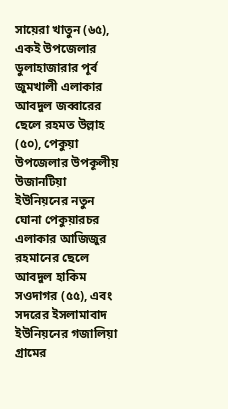সায়েরা খাতুন (৬৫), একই উপজেলার ডুলাহাজারার পূর্ব জুমখালী এলাকার আবদুল জব্বারের ছেলে রহমত উল্লাহ (৫০), পেকুয়া উপজেলার উপকূলীয় উজানটিয়া ইউনিয়নের নতুন ঘোনা পেকুয়ারচর এলাকার আজিজুর রহমানের ছেলে আবদুল হাকিম সওদাগর (৫৫), এবং সদরের ইসলামাবাদ ইউনিয়নের গজালিয়া গ্রামের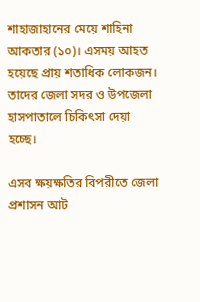শাহাজাহানের মেয়ে শাহিনা আকতার (১০)। এসময় আহত হয়েছে প্রায় শতাধিক লোকজন। তাদের জেলা সদর ও উপজেলা হাসপাতালে চিকিৎসা দেয়া হচ্ছে।

এসব ক্ষয়ক্ষতির বিপরীতে জেলা প্রশাসন আট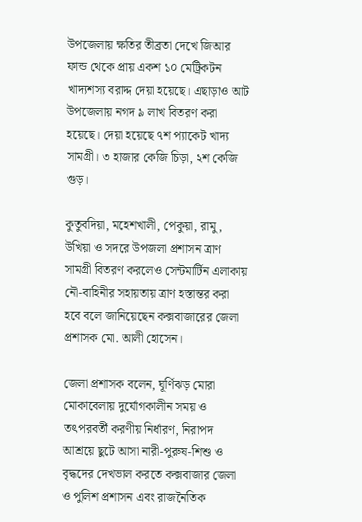উপজেলায় ক্ষতির তীব্রতা দেখে জিআর ফান্ড থেকে প্রায় একশ ১০ মেট্রিকটন খাদ্যশস্য বরাদ্দ দেয়া হয়েছে। এছাড়াও আট উপজেলায় নগদ ৯ লাখ বিতরণ করা হয়েছে। দেয়া হয়েছে ৭শ প্যাকেট খাদ্য সামগ্রী। ৩ হাজার কেজি চিড়া, ২শ কেজি গুড়।

কুতুবদিয়া, মহেশখালী, পেকুয়া, রামু, উখিয়া ও সদরে উপজলা প্রশাসন ত্রাণ সামগ্রী বিতরণ করলেও সেন্টমার্টিন এলাকায় নৌ-বাহিনীর সহায়তায় ত্রাণ হস্তান্তর করা হবে বলে জানিয়েছেন কক্সবাজারের জেলা প্রশাসক মো. আলী হোসেন।

জেলা প্রশাসক বলেন, ঘূর্ণিঝড় মোরা মোকাবেলায় দুর্যোগকালীন সময় ও তৎপরবর্তী করণীয় নির্ধারণ, নিরাপদ আশ্রয়ে ছুটে আসা নারী-পুরুষ-শিশু ও বৃদ্ধদের দেখভাল করতে কক্সবাজার জেলা ও পুলিশ প্রশাসন এবং রাজনৈতিক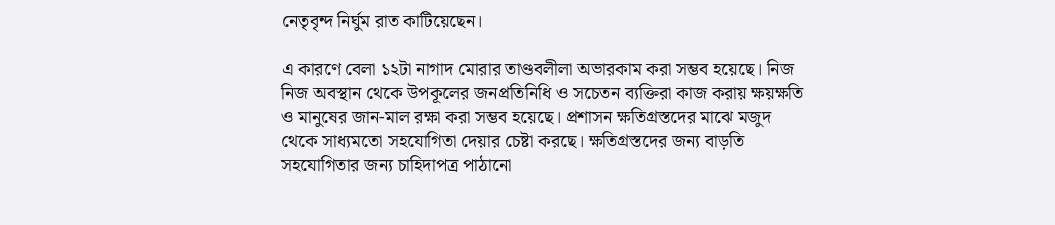নেতৃবৃন্দ নির্ঘুম রাত কাটিয়েছেন।

এ কারণে বেলা ১২টা নাগাদ মোরার তাণ্ডবলীলা অভারকাম করা সম্ভব হয়েছে। নিজ নিজ অবস্থান থেকে উপকূলের জনপ্রতিনিধি ও সচেতন ব্যক্তিরা কাজ করায় ক্ষয়ক্ষতি ও মানুষের জান-মাল রক্ষা করা সম্ভব হয়েছে। প্রশাসন ক্ষতিগ্রস্তদের মাঝে মজুদ থেকে সাধ্যমতো সহযোগিতা দেয়ার চেষ্টা করছে। ক্ষতিগ্রস্তদের জন্য বাড়তি সহযোগিতার জন্য চাহিদাপত্র পাঠানো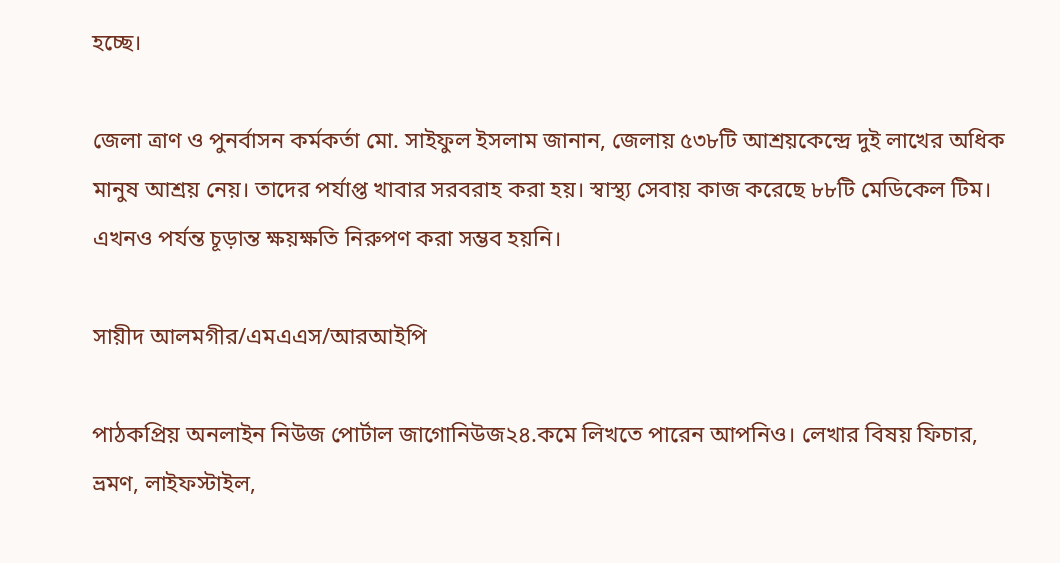হচ্ছে।

জেলা ত্রাণ ও পুনর্বাসন কর্মকর্তা মো. সাইফুল ইসলাম জানান, জেলায় ৫৩৮টি আশ্রয়কেন্দ্রে দুই লাখের অধিক মানুষ আশ্রয় নেয়। তাদের পর্যাপ্ত খাবার সরবরাহ করা হয়। স্বাস্থ্য সেবায় কাজ করেছে ৮৮টি মেডিকেল টিম। এখনও পর্যন্ত চূড়ান্ত ক্ষয়ক্ষতি নিরুপণ করা সম্ভব হয়নি।

সায়ীদ আলমগীর/এমএএস/আরআইপি

পাঠকপ্রিয় অনলাইন নিউজ পোর্টাল জাগোনিউজ২৪.কমে লিখতে পারেন আপনিও। লেখার বিষয় ফিচার, ভ্রমণ, লাইফস্টাইল,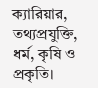ক্যারিয়ার, তথ্যপ্রযুক্তি, ধর্ম, কৃষি ও প্রকৃতি।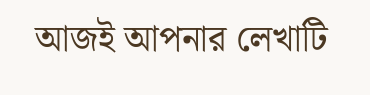আজই আপনার লেখাটি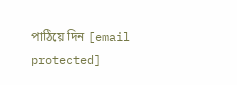পাঠিয়ে দিন [email protected]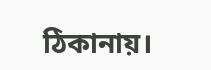ঠিকানায়।